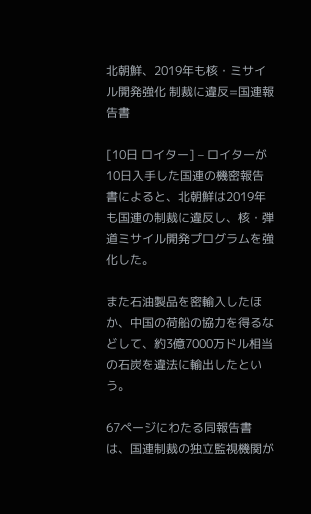北朝鮮、2019年も核・ミサイル開発強化 制裁に違反=国連報告書

[10日 ロイター] – ロイターが10日入手した国連の機密報告書によると、北朝鮮は2019年も国連の制裁に違反し、核・弾道ミサイル開発プログラムを強化した。

また石油製品を密輸入したほか、中国の荷船の協力を得るなどして、約3億7000万ドル相当の石炭を違法に輸出したという。

67ページにわたる同報告書は、国連制裁の独立監視機関が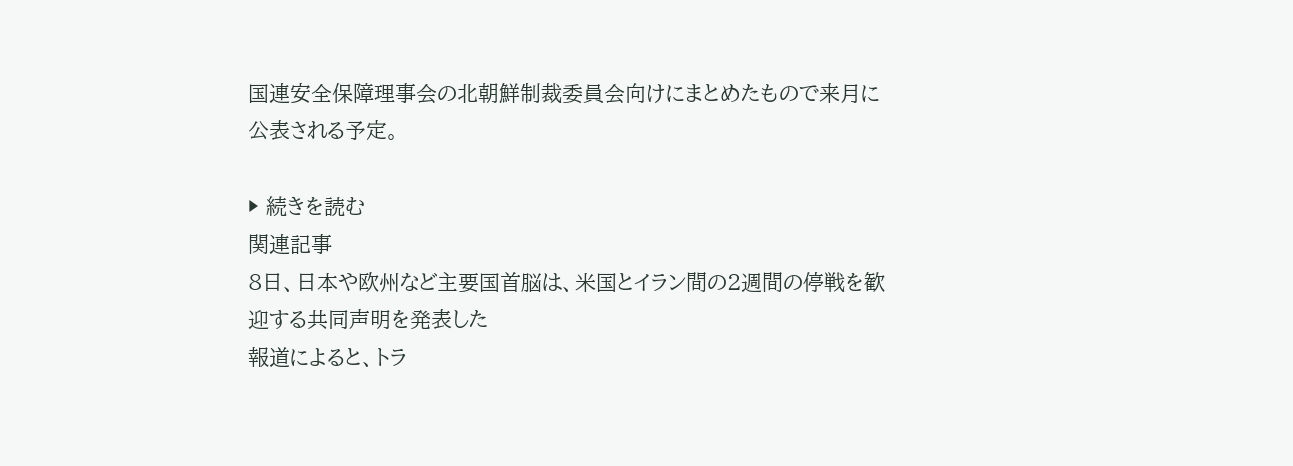国連安全保障理事会の北朝鮮制裁委員会向けにまとめたもので来月に公表される予定。

▶ 続きを読む
関連記事
8日、日本や欧州など主要国首脳は、米国とイラン間の2週間の停戦を歓迎する共同声明を発表した
報道によると、トラ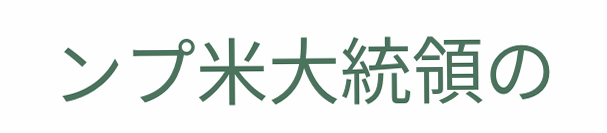ンプ米大統領の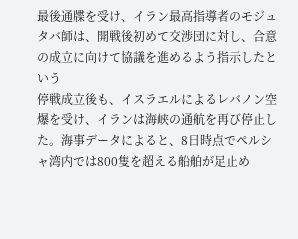最後通牒を受け、イラン最高指導者のモジュタバ師は、開戦後初めて交渉団に対し、合意の成立に向けて協議を進めるよう指示したという
停戦成立後も、イスラエルによるレバノン空爆を受け、イランは海峡の通航を再び停止した。海事データによると、8日時点でペルシャ湾内では800隻を超える船舶が足止め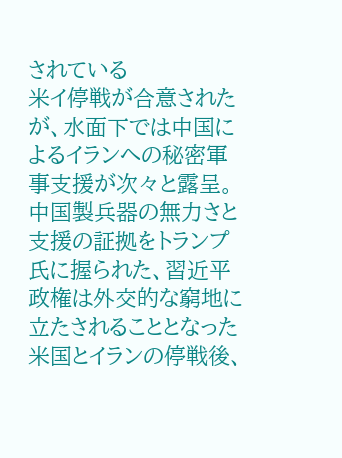されている
米イ停戦が合意されたが、水面下では中国によるイランへの秘密軍事支援が次々と露呈。中国製兵器の無力さと支援の証拠をトランプ氏に握られた、習近平政権は外交的な窮地に立たされることとなった
米国とイランの停戦後、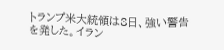トランプ米大統領は8日、強い警告を発した。イラン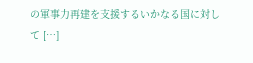の軍事力再建を支援するいかなる国に対して […]